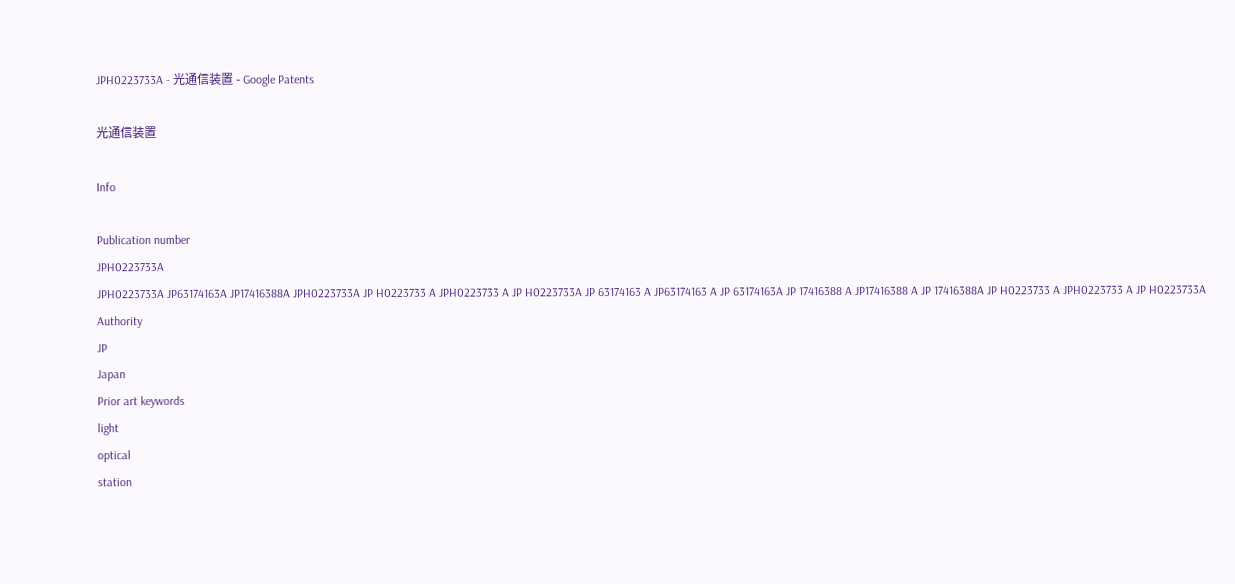JPH0223733A - 光通信装置 - Google Patents

光通信装置

Info

Publication number
JPH0223733A
JPH0223733A JP63174163A JP17416388A JPH0223733A JP H0223733 A JPH0223733 A JP H0223733A JP 63174163 A JP63174163 A JP 63174163A JP 17416388 A JP17416388 A JP 17416388A JP H0223733 A JPH0223733 A JP H0223733A
Authority
JP
Japan
Prior art keywords
light
optical
station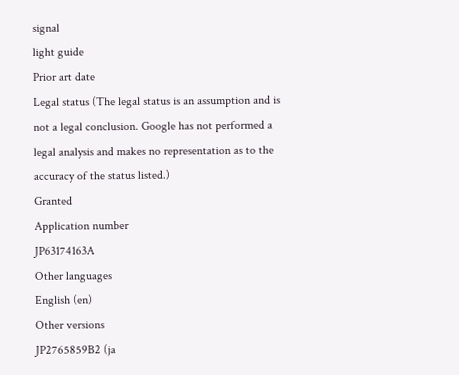signal
light guide
Prior art date
Legal status (The legal status is an assumption and is not a legal conclusion. Google has not performed a legal analysis and makes no representation as to the accuracy of the status listed.)
Granted
Application number
JP63174163A
Other languages
English (en)
Other versions
JP2765859B2 (ja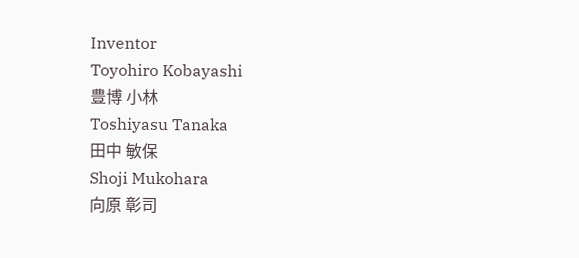Inventor
Toyohiro Kobayashi
豊博 小林
Toshiyasu Tanaka
田中 敏保
Shoji Mukohara
向原 彰司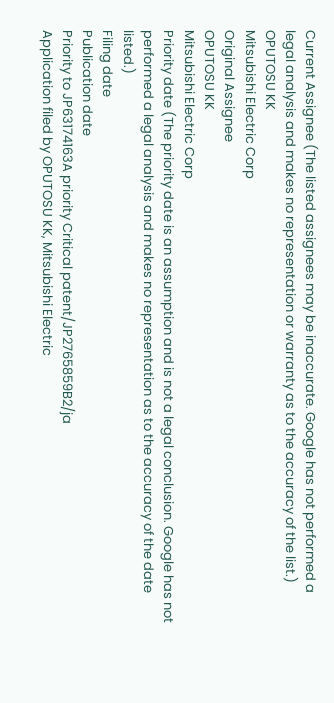Current Assignee (The listed assignees may be inaccurate. Google has not performed a legal analysis and makes no representation or warranty as to the accuracy of the list.)
OPUTOSU KK
Mitsubishi Electric Corp
Original Assignee
OPUTOSU KK
Mitsubishi Electric Corp
Priority date (The priority date is an assumption and is not a legal conclusion. Google has not performed a legal analysis and makes no representation as to the accuracy of the date listed.)
Filing date
Publication date
Priority to JP63174163A priority Critical patent/JP2765859B2/ja
Application filed by OPUTOSU KK, Mitsubishi Electric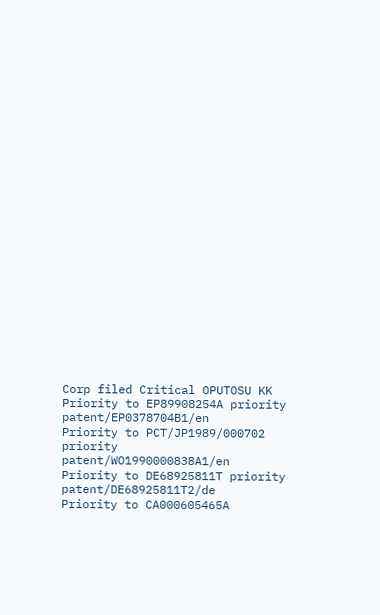Corp filed Critical OPUTOSU KK
Priority to EP89908254A priority patent/EP0378704B1/en
Priority to PCT/JP1989/000702 priority patent/WO1990000838A1/en
Priority to DE68925811T priority patent/DE68925811T2/de
Priority to CA000605465A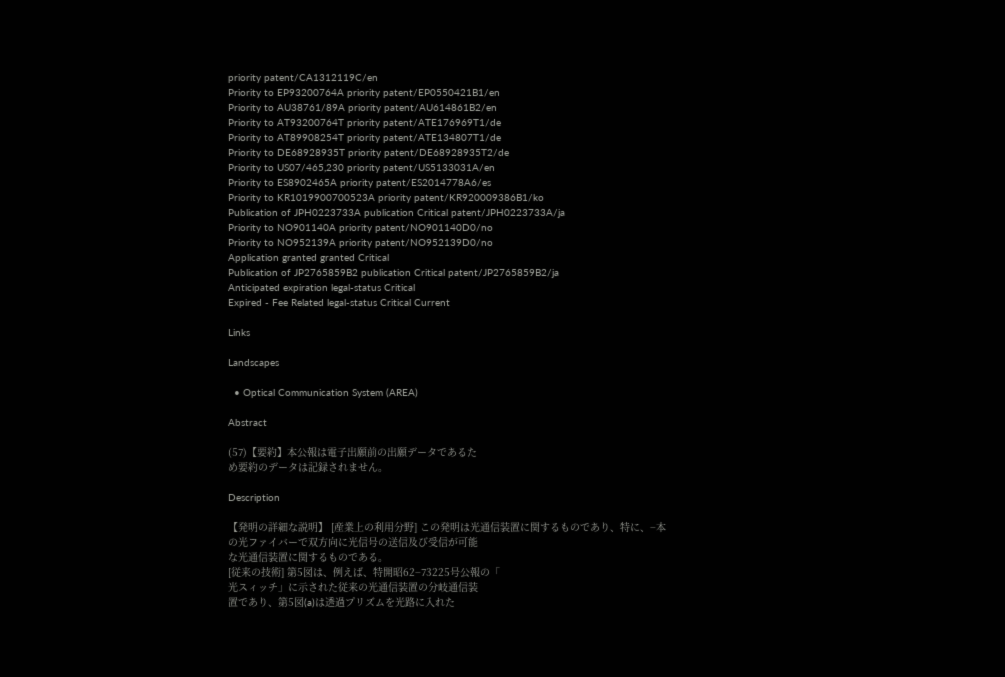priority patent/CA1312119C/en
Priority to EP93200764A priority patent/EP0550421B1/en
Priority to AU38761/89A priority patent/AU614861B2/en
Priority to AT93200764T priority patent/ATE176969T1/de
Priority to AT89908254T priority patent/ATE134807T1/de
Priority to DE68928935T priority patent/DE68928935T2/de
Priority to US07/465,230 priority patent/US5133031A/en
Priority to ES8902465A priority patent/ES2014778A6/es
Priority to KR1019900700523A priority patent/KR920009386B1/ko
Publication of JPH0223733A publication Critical patent/JPH0223733A/ja
Priority to NO901140A priority patent/NO901140D0/no
Priority to NO952139A priority patent/NO952139D0/no
Application granted granted Critical
Publication of JP2765859B2 publication Critical patent/JP2765859B2/ja
Anticipated expiration legal-status Critical
Expired - Fee Related legal-status Critical Current

Links

Landscapes

  • Optical Communication System (AREA)

Abstract

(57)【要約】本公報は電子出願前の出願データであるた
め要約のデータは記録されません。

Description

【発明の詳細な説明】 [産業上の利用分野] この発明は光通信装置に関するものであり、特に、−本
の光ファイバーで双方向に光信号の送信及び受信が可能
な光通信装置に関するものである。
[従来の技術] 第5図は、例えば、特開昭62−73225号公報の「
光スィッチ」に示された従来の光通信装置の分岐通信装
置であり、第5図(a)は透過プリズムを光路に入れた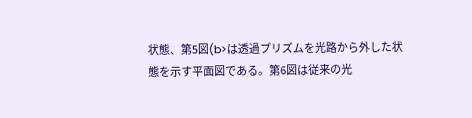状態、第5図(b>は透過プリズムを光路から外した状
態を示す平面図である。第6図は従来の光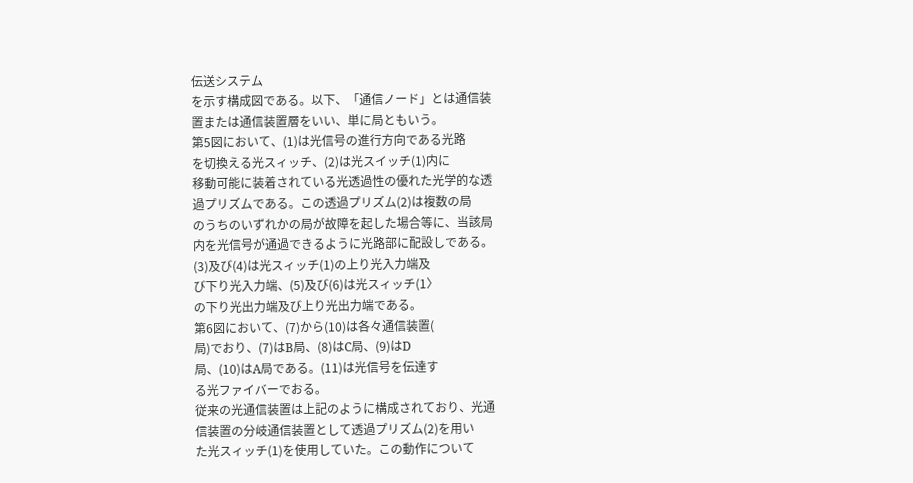伝送システム
を示す構成図である。以下、「通信ノード」とは通信装
置または通信装置層をいい、単に局ともいう。
第5図において、(1)は光信号の進行方向である光路
を切換える光スィッチ、(2)は光スイッチ(1)内に
移動可能に装着されている光透過性の優れた光学的な透
過プリズムである。この透過プリズム(2)は複数の局
のうちのいずれかの局が故障を起した場合等に、当該局
内を光信号が通過できるように光路部に配設しである。
(3)及び(4)は光スィッチ(1)の上り光入力端及
び下り光入力端、(5)及び(6)は光スィッチ(1〉
の下り光出力端及び上り光出力端である。
第6図において、(7)から(10)は各々通信装置(
局)でおり、(7)はB局、(8)はC局、(9)はD
局、(10)はA局である。(11)は光信号を伝達す
る光ファイバーでおる。
従来の光通信装置は上記のように構成されており、光通
信装置の分岐通信装置として透過プリズム(2)を用い
た光スィッチ(1)を使用していた。この動作について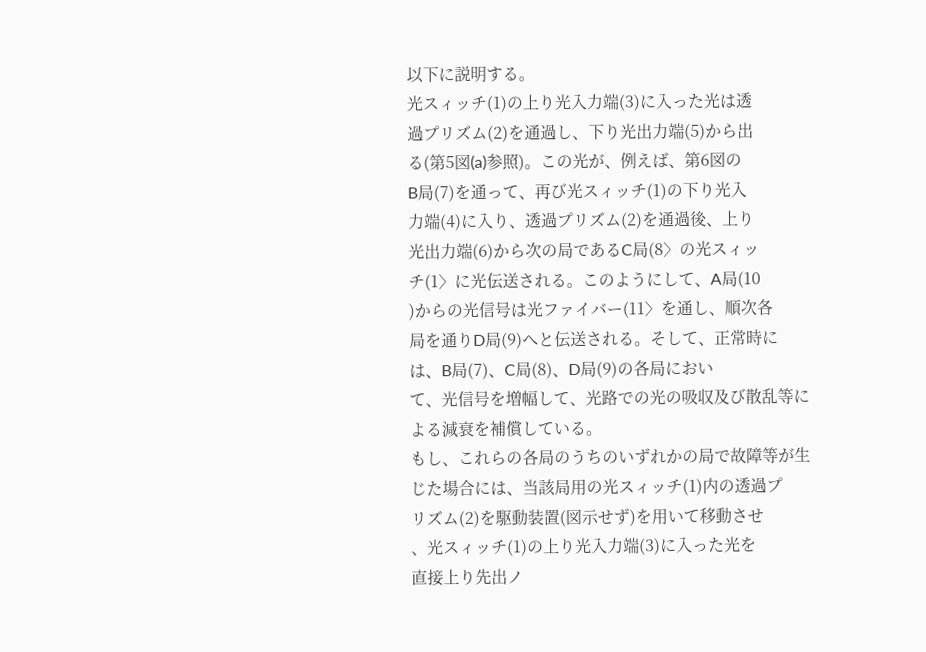以下に説明する。
光スィッチ(1)の上り光入力端(3)に入った光は透
過プリズム(2)を通過し、下り光出力端(5)から出
る(第5図(a)参照)。この光が、例えば、第6図の
B局(7)を通って、再び光スィッチ(1)の下り光入
力端(4)に入り、透過プリズム(2)を通過後、上り
光出力端(6)から次の局であるC局(8〉の光スィッ
チ(1〉に光伝送される。このようにして、A局(10
)からの光信号は光ファイバー(11〉を通し、順次各
局を通りD局(9)へと伝送される。そして、正常時に
は、B局(7)、C局(8)、D局(9)の各局におい
て、光信号を増幅して、光路での光の吸収及び散乱等に
よる減衰を補償している。
もし、これらの各局のうちのいずれかの局で故障等が生
じた場合には、当該局用の光スィッチ(1)内の透過プ
リズム(2)を駆動装置(図示せず)を用いて移動させ
、光スィッチ(1)の上り光入力端(3)に入った光を
直接上り先出ノ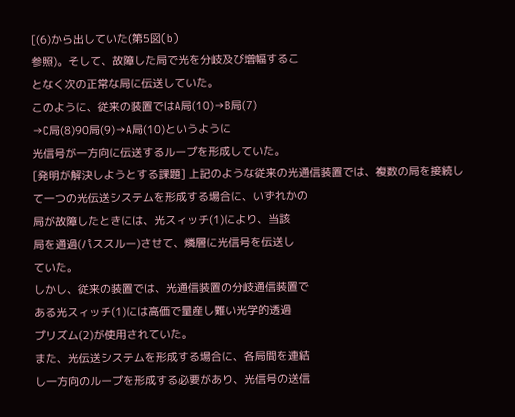[(6)から出していた(第5図(b)
参照)。そして、故障した局で光を分岐及び増幅するこ
となく次の正常な局に伝送していた。
このように、従来の装置ではA局(10)→B局(7)
→C局(8)90局(9)→A局(10)というように
光信号が一方向に伝送するループを形成していた。
[発明が解決しようとする課題] 上記のような従来の光通信装置では、複数の局を接続し
て一つの光伝送システムを形成する場合に、いずれかの
局が故障したときには、光スィッチ(1)により、当該
局を通過(パススルー)させて、燐層に光信号を伝送し
ていた。
しかし、従来の装置では、光通信装置の分岐通信装置で
ある光スィッチ(1)には高価で量産し難い光学的透過
プリズム(2)が使用されていた。
また、光伝送システムを形成する場合に、各局間を連結
し一方向のループを形成する必要があり、光信号の送信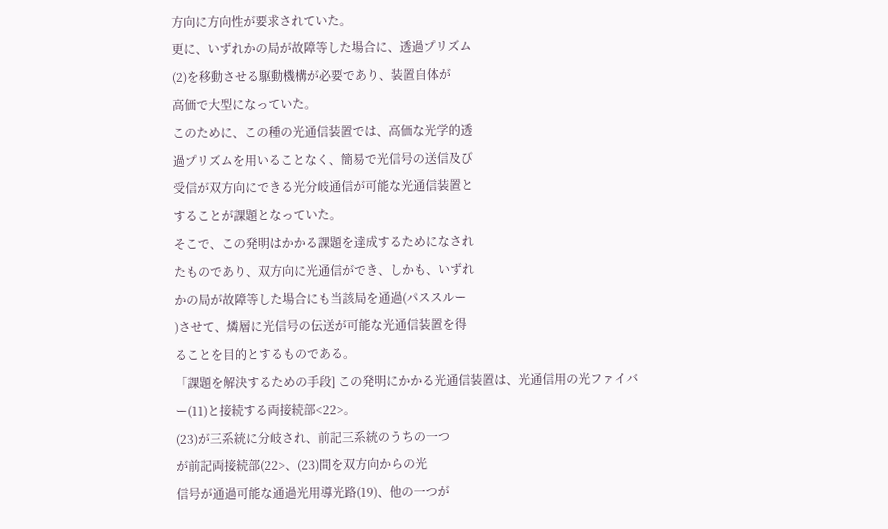方向に方向性が要求されていた。
更に、いずれかの局が故障等した場合に、透過プリズム
(2)を移動させる駆動機構が必要であり、装置自体が
高価で大型になっていた。
このために、この種の光通信装置では、高価な光学的透
過プリズムを用いることなく、簡易で光信号の送信及び
受信が双方向にできる光分岐通信が可能な光通信装置と
することが課題となっていた。
そこで、この発明はかかる課題を達成するためになされ
たものであり、双方向に光通信ができ、しかも、いずれ
かの局が故障等した場合にも当該局を通過(パススルー
)させて、燐層に光信号の伝送が可能な光通信装置を得
ることを目的とするものである。
「課題を解決するための手段] この発明にかかる光通信装置は、光通信用の光ファイバ
ー(11)と接続する両接続部<22>。
(23)が三系統に分岐され、前記三系統のうちの一つ
が前記両接続部(22>、(23)間を双方向からの光
信号が通過可能な通過光用導光路(19)、他の一つが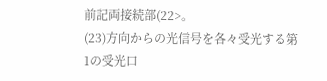前記両接続部(22>。
(23)方向からの光信号を各々受光する第1の受光口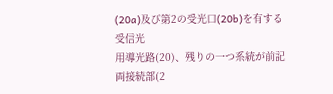(20a)及び第2の受光口(20b)を有する受信光
用導光路(20)、残りの一つ系統が前記両接続部(2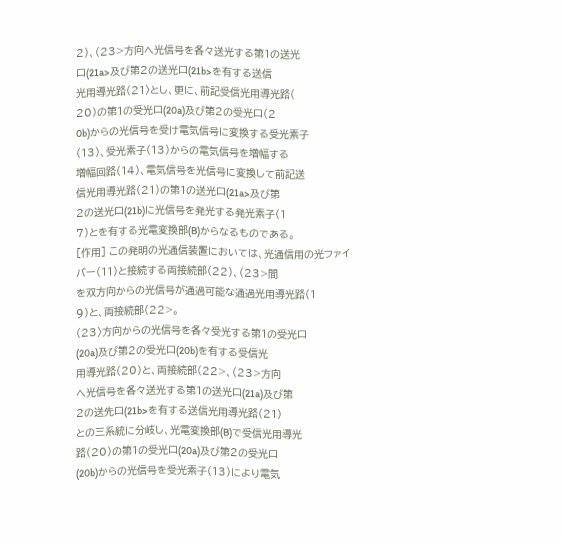2)、(23>方向へ光信号を各々送光する第1の送光
口(21a>及び第2の送光口(21b>を有する送信
光用導光路(21〉とし、更に、前記受信光用導光路(
20)の第1の受光口(20a)及び第2の受光口(2
0b)からの光信号を受け電気信号に変換する受光素子
(13)、受光素子(13)からの電気信号を増幅する
増幅回路(14)、電気信号を光信号に変換して前記送
信光用導光路(21)の第1の送光口(21a>及び第
2の送光口(21b)に光信号を発光する発光素子(1
7)とを有する光電変換部(B)からなるものである。
[作用] この発明の光通信装置においては、光通信用の光ファイ
バー(11)と接続する両接続部(22)、(23>間
を双方向からの光信号が通過可能な通過光用導光路(1
9)と、両接続部(22>。
(23〉方向からの光信号を各々受光する第1の受光口
(20a)及び第2の受光口(20b)を有する受信光
用導光路(20)と、両接続部(22>、(23>方向
へ光信号を各々送光する第1の送光口(21a)及び第
2の送先口(21b>を有する送信光用導光路(21)
との三系統に分岐し、光電変換部(B)で受信光用導光
路(20)の第1の受光口(20a)及び第2の受光口
(20b)からの光信号を受光素子(13)により電気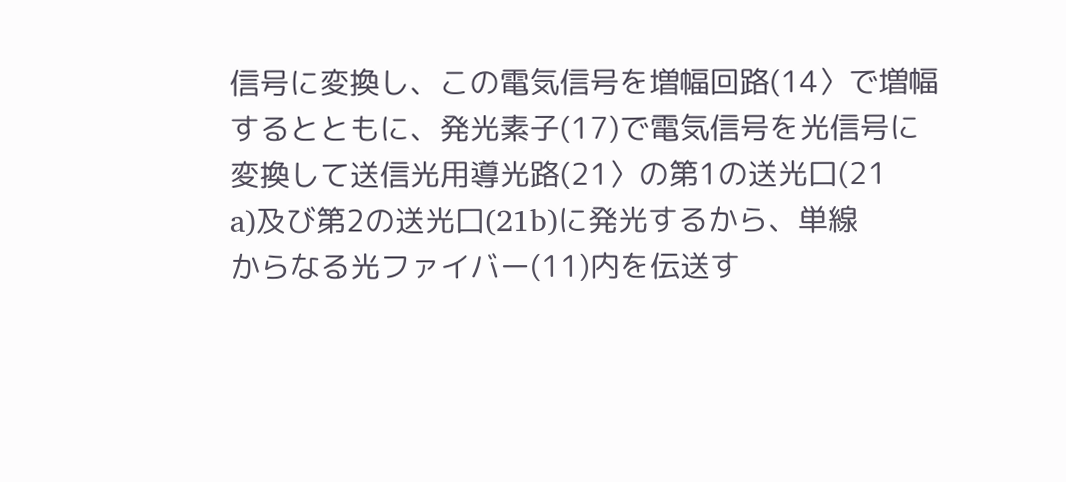信号に変換し、この電気信号を増幅回路(14〉で増幅
するとともに、発光素子(17)で電気信号を光信号に
変換して送信光用導光路(21〉の第1の送光口(21
a)及び第2の送光口(21b)に発光するから、単線
からなる光ファイバー(11)内を伝送す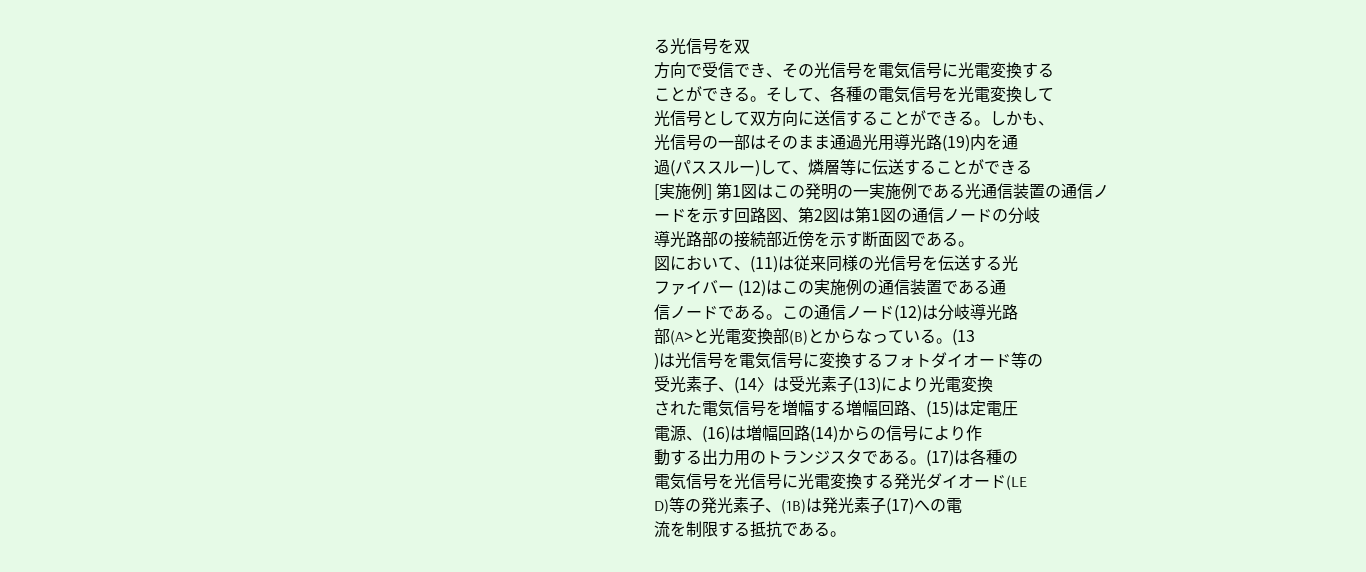る光信号を双
方向で受信でき、その光信号を電気信号に光電変換する
ことができる。そして、各種の電気信号を光電変換して
光信号として双方向に送信することができる。しかも、
光信号の一部はそのまま通過光用導光路(19)内を通
過(パススルー)して、燐層等に伝送することができる
[実施例] 第1図はこの発明の一実施例である光通信装置の通信ノ
ードを示す回路図、第2図は第1図の通信ノードの分岐
導光路部の接続部近傍を示す断面図である。
図において、(11)は従来同様の光信号を伝送する光
ファイバー (12)はこの実施例の通信装置である通
信ノードである。この通信ノード(12)は分岐導光路
部(A>と光電変換部(B)とからなっている。(13
)は光信号を電気信号に変換するフォトダイオード等の
受光素子、(14〉は受光素子(13)により光電変換
された電気信号を増幅する増幅回路、(15)は定電圧
電源、(16)は増幅回路(14)からの信号により作
動する出力用のトランジスタである。(17)は各種の
電気信号を光信号に光電変換する発光ダイオード(LE
D)等の発光素子、(1B)は発光素子(17)への電
流を制限する抵抗である。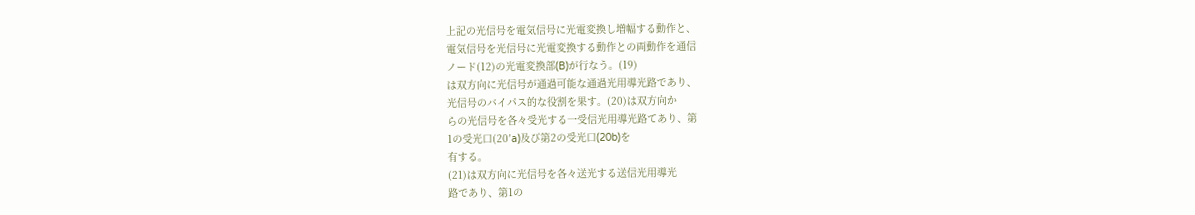上記の光信号を電気信号に光電変換し増幅する動作と、
電気信号を光信号に光電変換する動作との両動作を通信
ノード(12)の光電変換部(B)が行なう。(19)
は双方向に光信号が通過可能な通過光用導光路であり、
光信号のバイパス的な役割を果す。(20)は双方向か
らの光信号を各々受光する一受信光用導光路てあり、第
1の受光口(20′a)及び第2の受光口(20b)を
有する。
(21)は双方向に光信号を各々送光する送信光用導光
路であり、第1の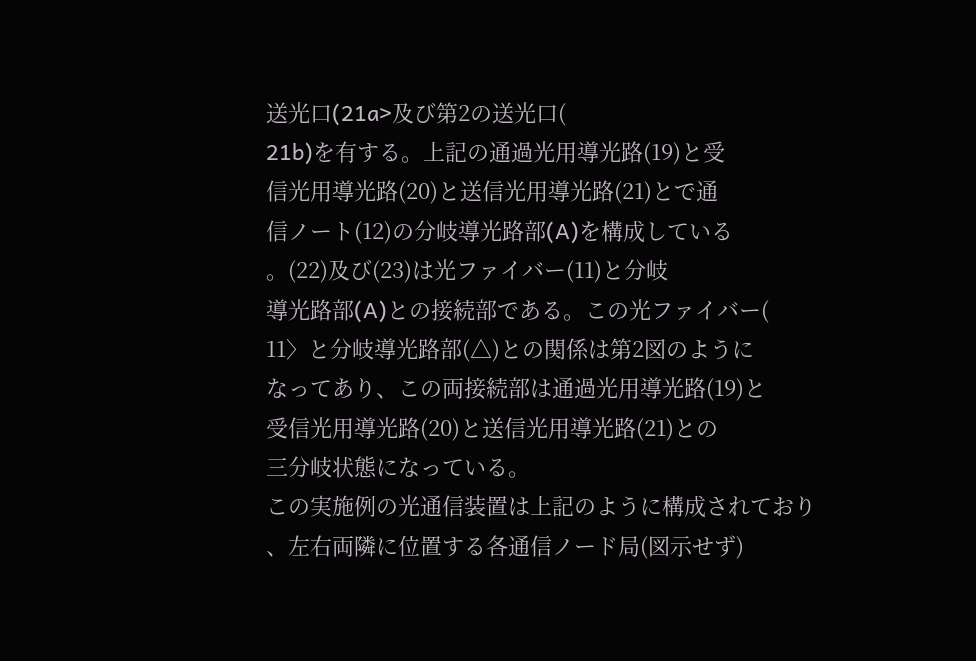送光口(21a>及び第2の送光口(
21b)を有する。上記の通過光用導光路(19)と受
信光用導光路(20)と送信光用導光路(21)とで通
信ノート(12)の分岐導光路部(A)を構成している
。(22)及び(23)は光ファイバー(11)と分岐
導光路部(A)との接続部である。この光ファイバー(
11〉と分岐導光路部(△)との関係は第2図のように
なってあり、この両接続部は通過光用導光路(19)と
受信光用導光路(20)と送信光用導光路(21)との
三分岐状態になっている。
この実施例の光通信装置は上記のように構成されており
、左右両隣に位置する各通信ノード局(図示せず)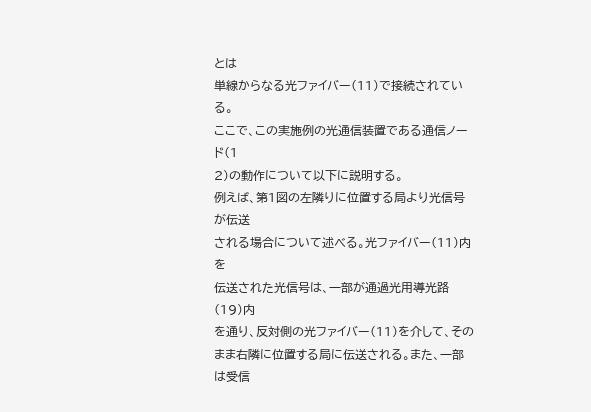とは
単線からなる光ファイバー(11)で接続されている。
ここで、この実施例の光通信装置である通信ノード(1
2)の動作について以下に説明する。
例えば、第1図の左隣りに位置する局より光信号が伝送
される場合について述べる。光ファイバー(11)内を
伝送された光信号は、一部が通過光用導光路(19)内
を通り、反対側の光ファイバー(11)を介して、その
まま右隣に位置する局に伝送される。また、一部は受信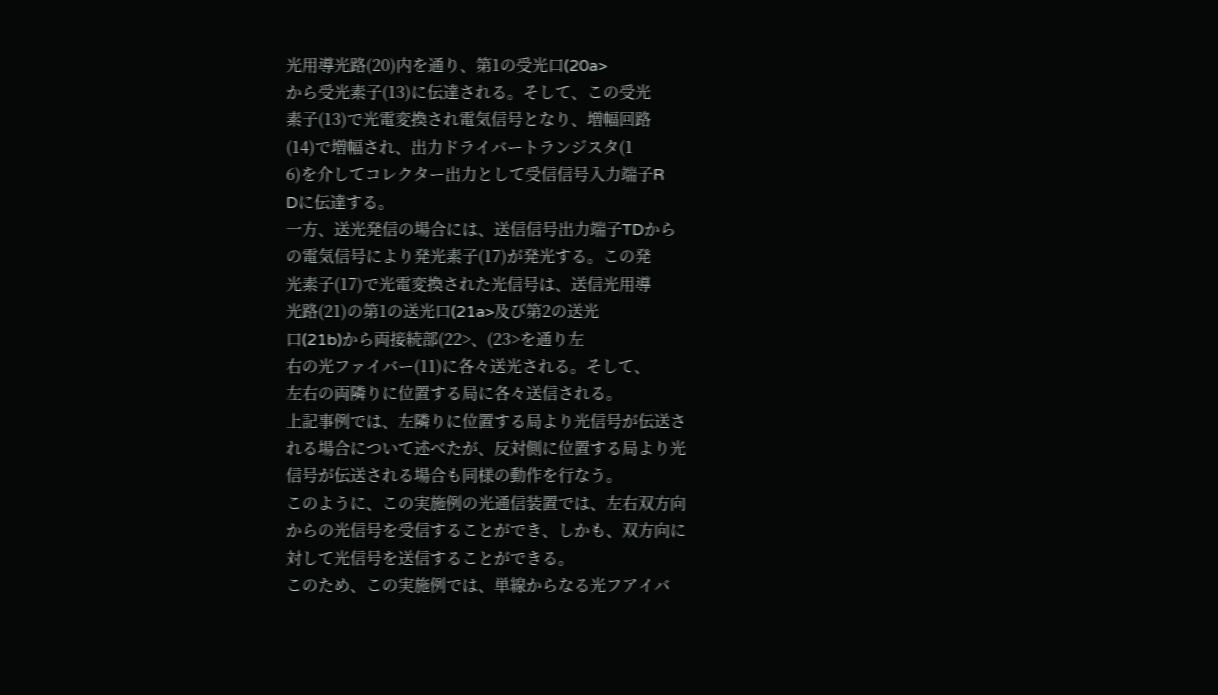光用導光路(20)内を通り、第1の受光口(20a>
から受光素子(13)に伝達される。そして、この受光
素子(13)で光電変換され電気信号となり、増幅回路
(14)で増幅され、出力ドライバートランジスタ(1
6)を介してコレクター出力として受信信号入力端子R
Dに伝達する。
一方、送光発信の場合には、送信信号出力端子TDから
の電気信号により発光素子(17)が発光する。この発
光素子(17)で光電変換された光信号は、送信光用導
光路(21)の第1の送光口(21a>及び第2の送光
口(21b)から両接続部(22>、(23>を通り左
右の光ファイバー(11)に各々送光される。そして、
左右の両隣りに位置する局に各々送信される。
上記事例では、左隣りに位置する局より光信号が伝送さ
れる場合について述べたが、反対側に位置する局より光
信号が伝送される場合も同様の動作を行なう。
このように、この実施例の光通信装置では、左右双方向
からの光信号を受信することができ、しかも、双方向に
対して光信号を送信することができる。
このため、この実施例では、単線からなる光フアイバ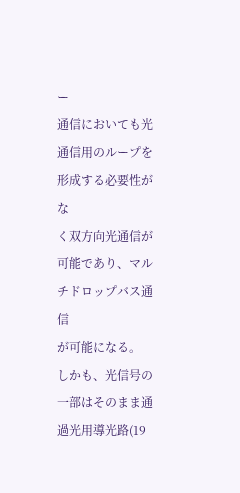ー
通信においても光通信用のループを形成する必要性がな
く双方向光通信が可能であり、マルチドロップバス通信
が可能になる。
しかも、光信号の一部はそのまま通過光用導光路(19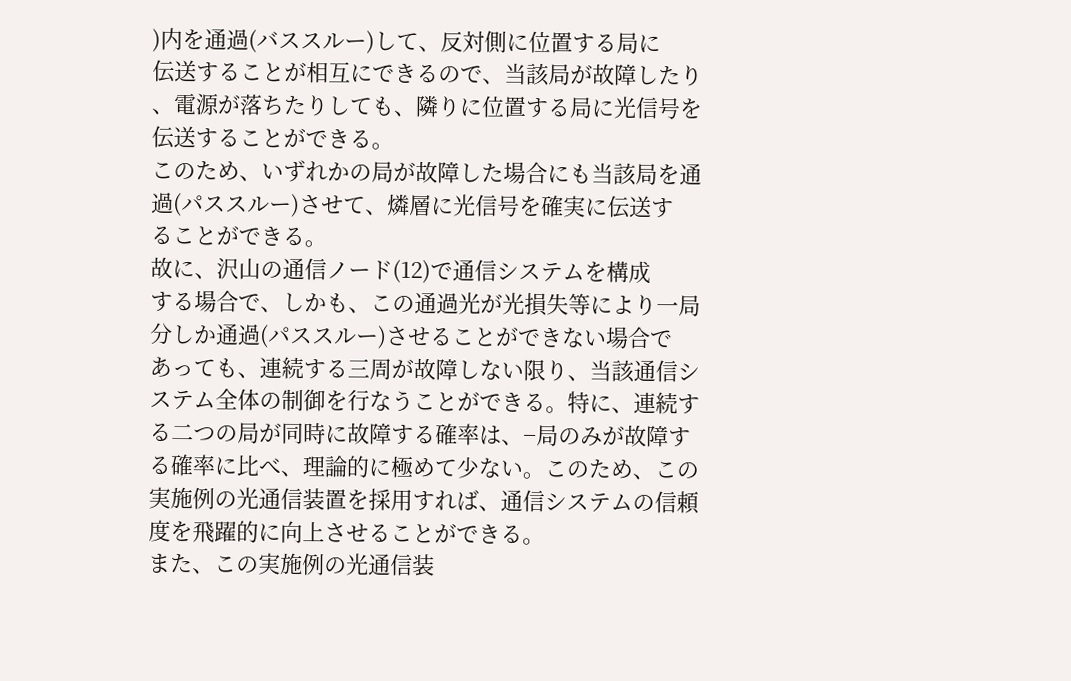)内を通過(バススルー)して、反対側に位置する局に
伝送することが相互にできるので、当該局が故障したり
、電源が落ちたりしても、隣りに位置する局に光信号を
伝送することができる。
このため、いずれかの局が故障した場合にも当該局を通
過(パススルー)させて、燐層に光信号を確実に伝送す
ることができる。
故に、沢山の通信ノード(12)で通信システムを構成
する場合で、しかも、この通過光が光損失等により一局
分しか通過(パススルー)させることができない場合で
あっても、連続する三周が故障しない限り、当該通信シ
ステム全体の制御を行なうことができる。特に、連続す
る二つの局が同時に故障する確率は、−局のみが故障す
る確率に比べ、理論的に極めて少ない。このため、この
実施例の光通信装置を採用すれば、通信システムの信頼
度を飛躍的に向上させることができる。
また、この実施例の光通信装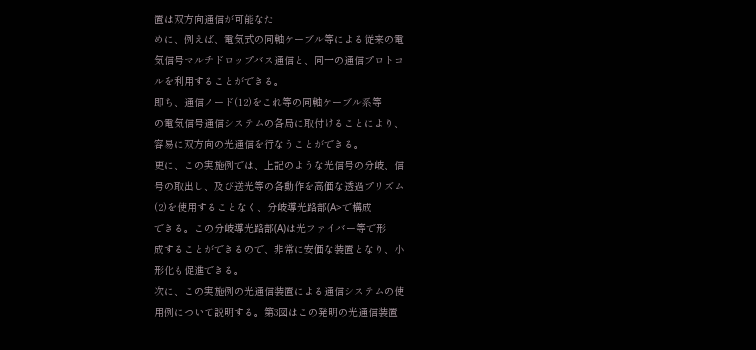置は双方向通信が可能なた
めに、例えば、電気式の同軸ケーブル等による従来の電
気信号マルチドロップバス通信と、同一の通信プロトコ
ルを利用することができる。
即ち、通信ノード(12)をこれ等の同軸ケーブル系等
の電気信号通信システムの各局に取付けることにより、
容易に双方向の光通信を行なうことができる。
更に、この実施例では、上記のような光信号の分岐、信
号の取出し、及び送光等の各動作を高価な透過プリズム
(2)を使用することなく、分岐導光路部(A>で構成
できる。この分岐導光路部(A)は光ファイバー等で形
成することができるので、非常に安価な装置となり、小
形化も促進できる。
次に、この実施例の光通信装置による通信システムの使
用例について説明する。第3図はこの発明の光通信装置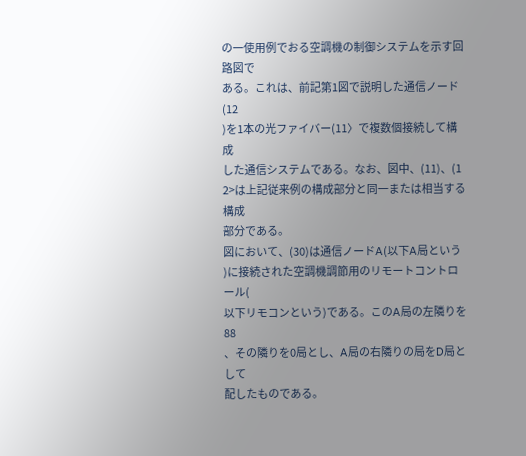の一使用例でおる空調機の制御システムを示す回路図で
ある。これは、前記第1図で説明した通信ノード(12
)を1本の光ファイバー(11〉で複数個接続して構成
した通信システムである。なお、図中、(11)、(1
2>は上記従来例の構成部分と同一または相当する構成
部分である。
図において、(30)は通信ノードA(以下A局という
)に接続された空調機調節用のリモートコントロール(
以下リモコンという)である。このA局の左隣りを88
、その隣りを0局とし、A局の右隣りの局をD局として
配したものである。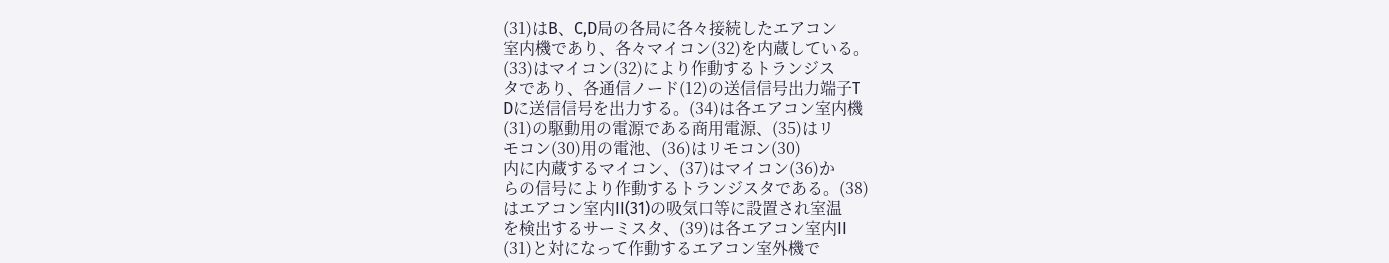(31)はB、C,D局の各局に各々接続したエアコン
室内機であり、各々マイコン(32)を内蔵している。
(33)はマイコン(32)により作動するトランジス
タであり、各通信ノード(12)の送信信号出力端子T
Dに送信信号を出力する。(34)は各エアコン室内機
(31)の駆動用の電源である商用電源、(35)はリ
モコン(30)用の電池、(36)はリモコン(30)
内に内蔵するマイコン、(37)はマイコン(36)か
らの信号により作動するトランジスタである。(38)
はエアコン室内II(31)の吸気口等に設置され室温
を検出するサーミスタ、(39)は各エアコン室内II
(31)と対になって作動するエアコン室外機で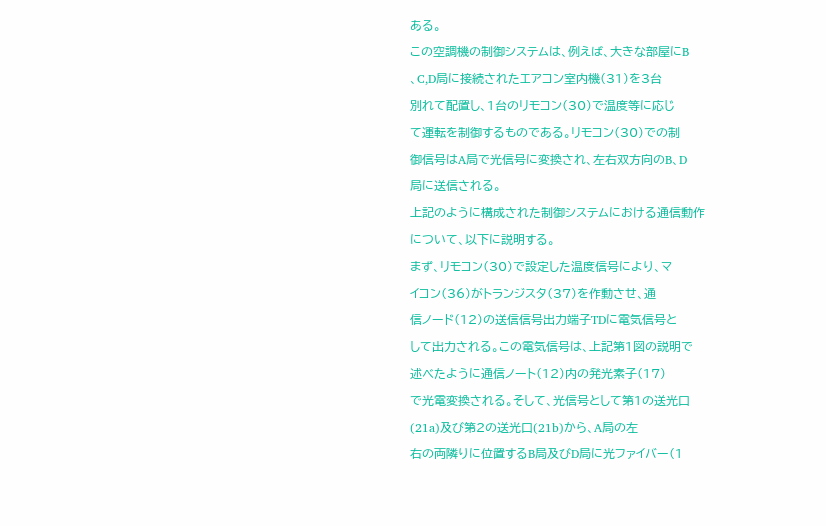ある。
この空調機の制御システムは、例えば、大きな部屋にB
、C,D局に接続されたエアコン室内機(31)を3台
別れて配置し、1台のリモコン(30)で温度等に応じ
て運転を制御するものである。リモコン(30)での制
御信号はA局で光信号に変換され、左右双方向のB、D
局に送信される。
上記のように構成された制御システムにおける通信動作
について、以下に説明する。
まず、リモコン(30)で設定した温度信号により、マ
イコン(36)がトランジスタ(37)を作動させ、通
信ノード(12)の送信信号出力端子TDに電気信号と
して出力される。この電気信号は、上記第1図の説明で
述べたように通信ノート(12)内の発光素子(17)
で光電変換される。そして、光信号として第1の送光口
(21a)及び第2の送光口(21b)から、A局の左
右の両隣りに位置するB局及びD局に光ファイバー(1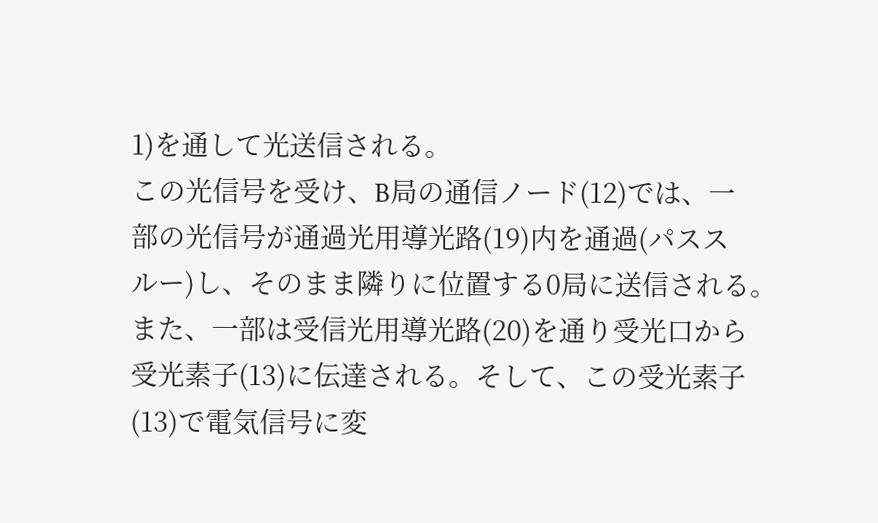1)を通して光送信される。
この光信号を受け、B局の通信ノード(12)では、一
部の光信号が通過光用導光路(19)内を通過(パスス
ルー)し、そのまま隣りに位置する0局に送信される。
また、一部は受信光用導光路(20)を通り受光口から
受光素子(13)に伝達される。そして、この受光素子
(13)で電気信号に変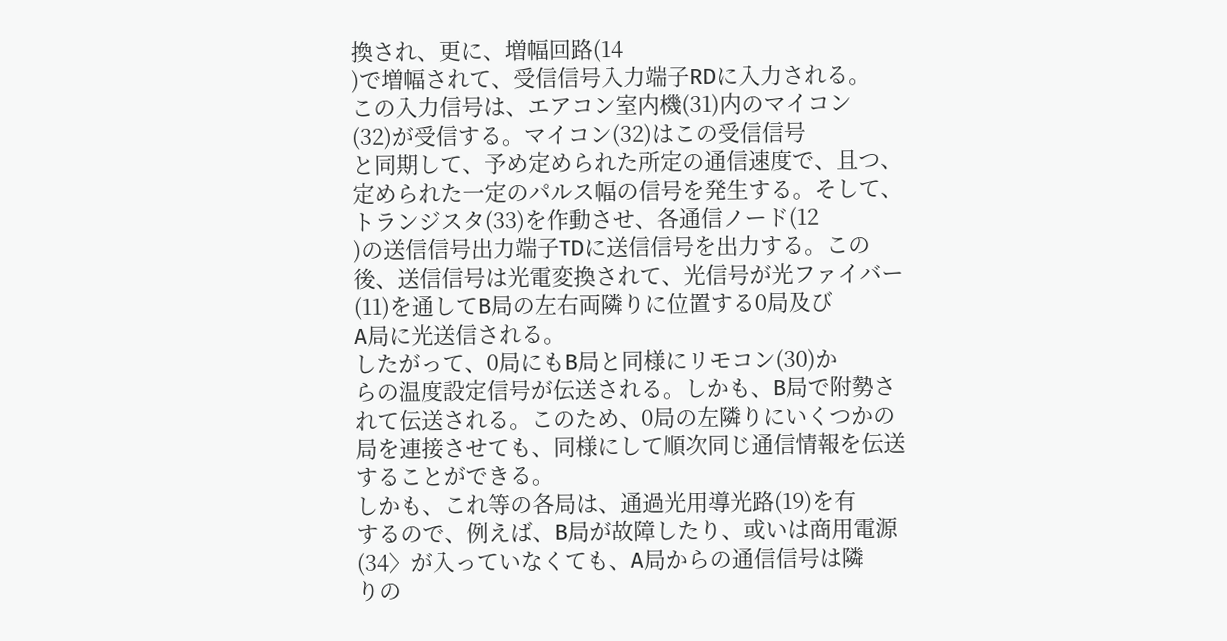換され、更に、増幅回路(14
)で増幅されて、受信信号入力端子RDに入力される。
この入力信号は、エアコン室内機(31)内のマイコン
(32)が受信する。マイコン(32)はこの受信信号
と同期して、予め定められた所定の通信速度で、且つ、
定められた一定のパルス幅の信号を発生する。そして、
トランジスタ(33)を作動させ、各通信ノード(12
)の送信信号出力端子TDに送信信号を出力する。この
後、送信信号は光電変換されて、光信号が光ファイバー
(11)を通してB局の左右両隣りに位置する0局及び
A局に光送信される。
したがって、0局にもB局と同様にリモコン(30)か
らの温度設定信号が伝送される。しかも、B局で附勢さ
れて伝送される。このため、0局の左隣りにいくつかの
局を連接させても、同様にして順次同じ通信情報を伝送
することができる。
しかも、これ等の各局は、通過光用導光路(19)を有
するので、例えば、B局が故障したり、或いは商用電源
(34〉が入っていなくても、A局からの通信信号は隣
りの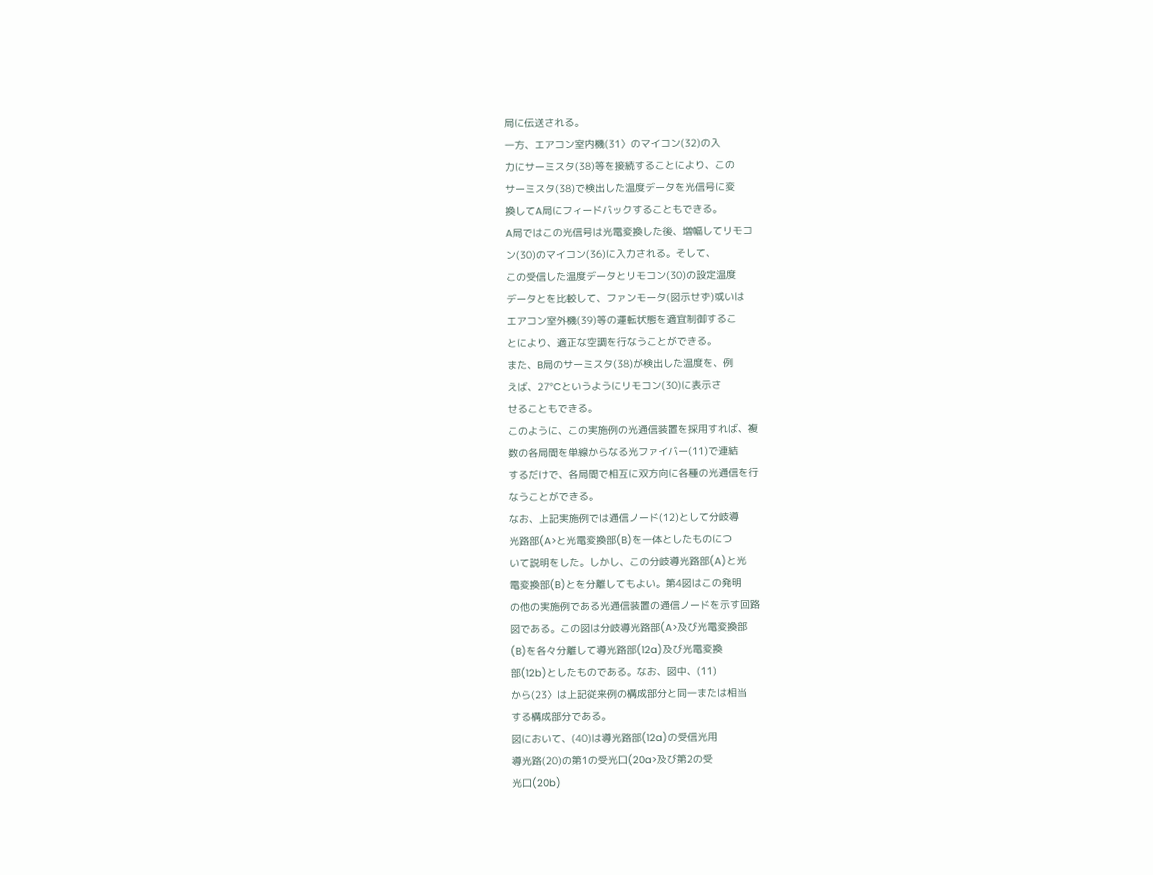局に伝送される。
一方、エアコン室内機(31〉のマイコン(32)の入
力にサーミスタ(38)等を接続することにより、この
サーミスタ(38)で検出した温度データを光信号に変
換してA局にフィードバックすることもできる。
A局ではこの光信号は光電変換した後、増幅してリモコ
ン(30)のマイコン(36)に入力される。そして、
この受信した温度データとリモコン(30)の設定温度
データとを比較して、ファンモータ(図示せず)或いは
エアコン室外機(39)等の運転状態を適宜制御するこ
とにより、適正な空調を行なうことができる。
また、B局のサーミスタ(38)が検出した温度を、例
えば、27°Cというようにリモコン(30)に表示さ
せることもできる。
このように、この実施例の光通信装置を採用すれば、複
数の各局間を単線からなる光ファイバー(11)で連結
するだけで、各局間で相互に双方向に各種の光通信を行
なうことができる。
なお、上記実施例では通信ノード(12)として分岐導
光路部(A>と光電変換部(B)を一体としたものにつ
いて説明をした。しかし、この分岐導光路部(A)と光
電変換部(B)とを分離してもよい。第4図はこの発明
の他の実施例である光通信装置の通信ノードを示す回路
図である。この図は分岐導光路部(A>及び光電変換部
(B)を各々分離して導光路部(12a)及び光電変換
部(12b)としたものである。なお、図中、(11)
から(23〉は上記従来例の構成部分と同一または相当
する構成部分である。
図において、(40)は導光路部(12a)の受信光用
導光路(20)の第1の受光口(20a>及び第2の受
光口(20b)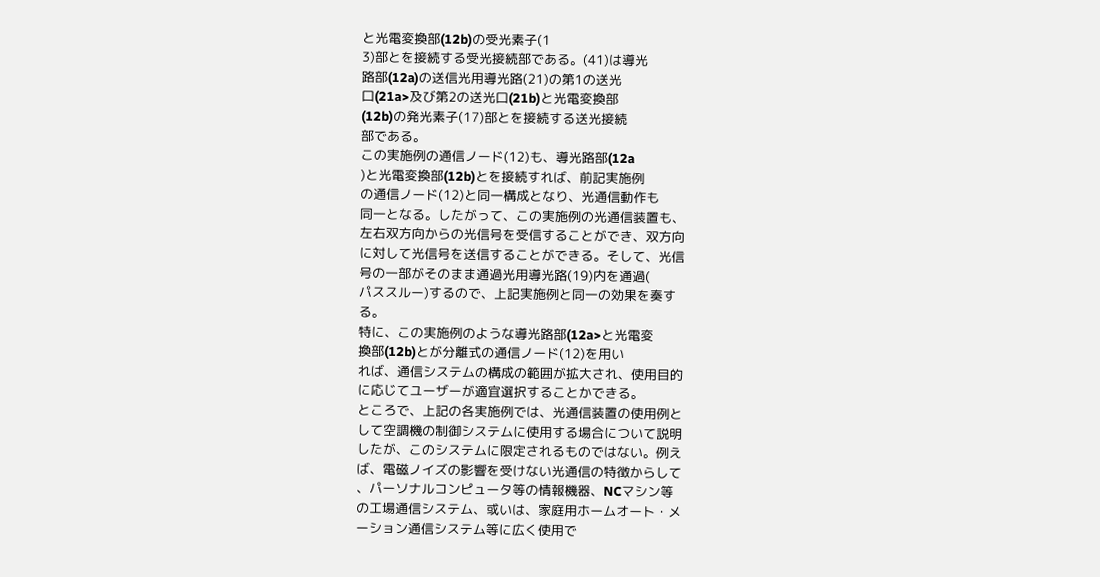と光電変換部(12b)の受光素子(1
3)部とを接続する受光接続部である。(41)は導光
路部(12a)の送信光用導光路(21)の第1の送光
口(21a>及び第2の送光口(21b)と光電変換部
(12b)の発光素子(17)部とを接続する送光接続
部である。
この実施例の通信ノード(12)も、導光路部(12a
)と光電変換部(12b)とを接続すれば、前記実施例
の通信ノード(12)と同一構成となり、光通信動作も
同一となる。したがって、この実施例の光通信装置も、
左右双方向からの光信号を受信することができ、双方向
に対して光信号を送信することができる。そして、光信
号の一部がそのまま通過光用導光路(19)内を通過(
パススルー)するので、上記実施例と同一の効果を奏す
る。
特に、この実施例のような導光路部(12a>と光電変
換部(12b)とが分離式の通信ノード(12)を用い
れば、通信システムの構成の範囲が拡大され、使用目的
に応じてユーザーが適宜選択することかできる。
ところで、上記の各実施例では、光通信装置の使用例と
して空調機の制御システムに使用する場合について説明
したが、このシステムに限定されるものではない。例え
ば、電磁ノイズの影響を受けない光通信の特徴からして
、パーソナルコンピュータ等の情報機器、NCマシン等
の工場通信システム、或いは、家庭用ホームオート・メ
ーション通信システム等に広く使用で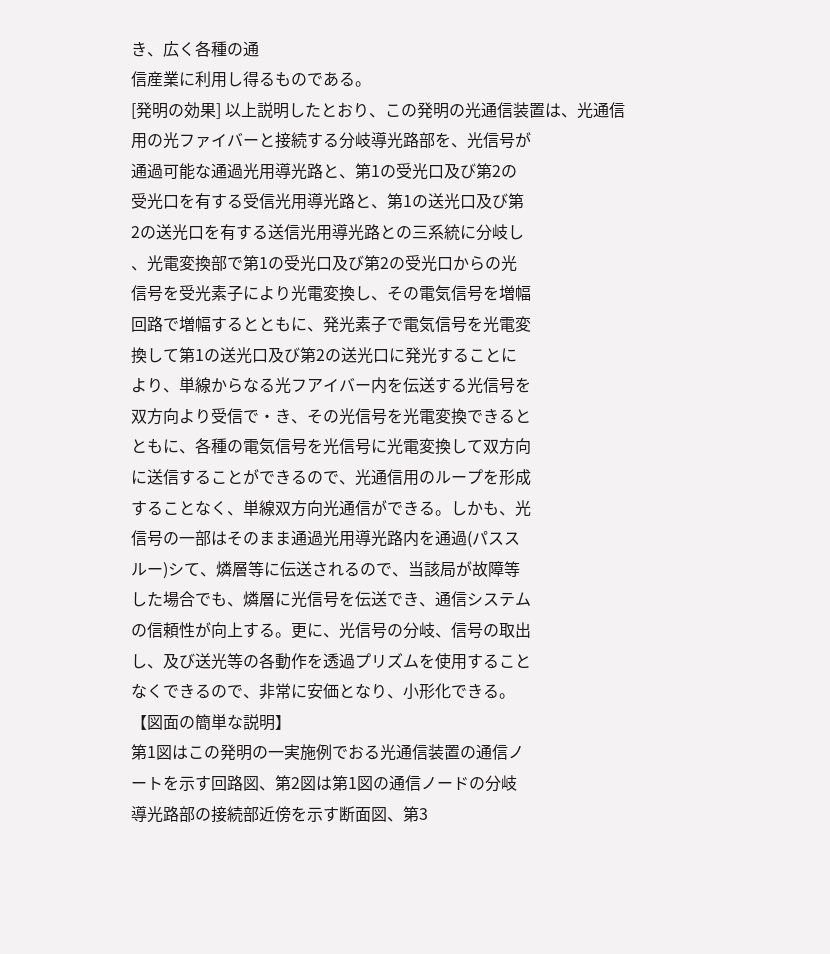き、広く各種の通
信産業に利用し得るものである。
[発明の効果] 以上説明したとおり、この発明の光通信装置は、光通信
用の光ファイバーと接続する分岐導光路部を、光信号が
通過可能な通過光用導光路と、第1の受光口及び第2の
受光口を有する受信光用導光路と、第1の送光口及び第
2の送光口を有する送信光用導光路との三系統に分岐し
、光電変換部で第1の受光口及び第2の受光口からの光
信号を受光素子により光電変換し、その電気信号を増幅
回路で増幅するとともに、発光素子で電気信号を光電変
換して第1の送光口及び第2の送光口に発光することに
より、単線からなる光フアイバー内を伝送する光信号を
双方向より受信で・き、その光信号を光電変換できると
ともに、各種の電気信号を光信号に光電変換して双方向
に送信することができるので、光通信用のループを形成
することなく、単線双方向光通信ができる。しかも、光
信号の一部はそのまま通過光用導光路内を通過(パスス
ルー)シて、燐層等に伝送されるので、当該局が故障等
した場合でも、燐層に光信号を伝送でき、通信システム
の信頼性が向上する。更に、光信号の分岐、信号の取出
し、及び送光等の各動作を透過プリズムを使用すること
なくできるので、非常に安価となり、小形化できる。
【図面の簡単な説明】
第1図はこの発明の一実施例でおる光通信装置の通信ノ
ートを示す回路図、第2図は第1図の通信ノードの分岐
導光路部の接続部近傍を示す断面図、第3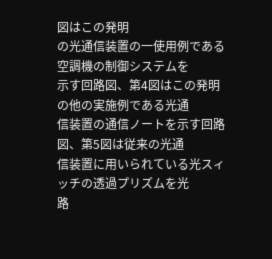図はこの発明
の光通信装置の一使用例である空調機の制御システムを
示す回路図、第4図はこの発明の他の実施例である光通
信装置の通信ノートを示す回路図、第5図は従来の光通
信装置に用いられている光スィッチの透過プリズムを光
路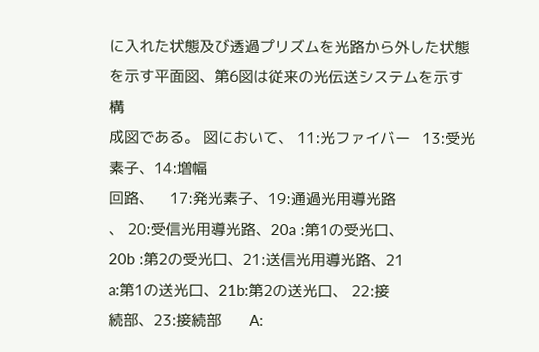に入れた状態及び透過プリズムを光路から外した状態
を示す平面図、第6図は従来の光伝送システムを示す構
成図である。 図において、 11:光ファイバー   13:受光素子、14:増幅
回路、    17:発光素子、19:通過光用導光路
、 20:受信光用導光路、20a :第1の受光口、
20b :第2の受光口、21:送信光用導光路、21
a:第1の送光口、21b:第2の送光口、 22:接
続部、23:接続部       A: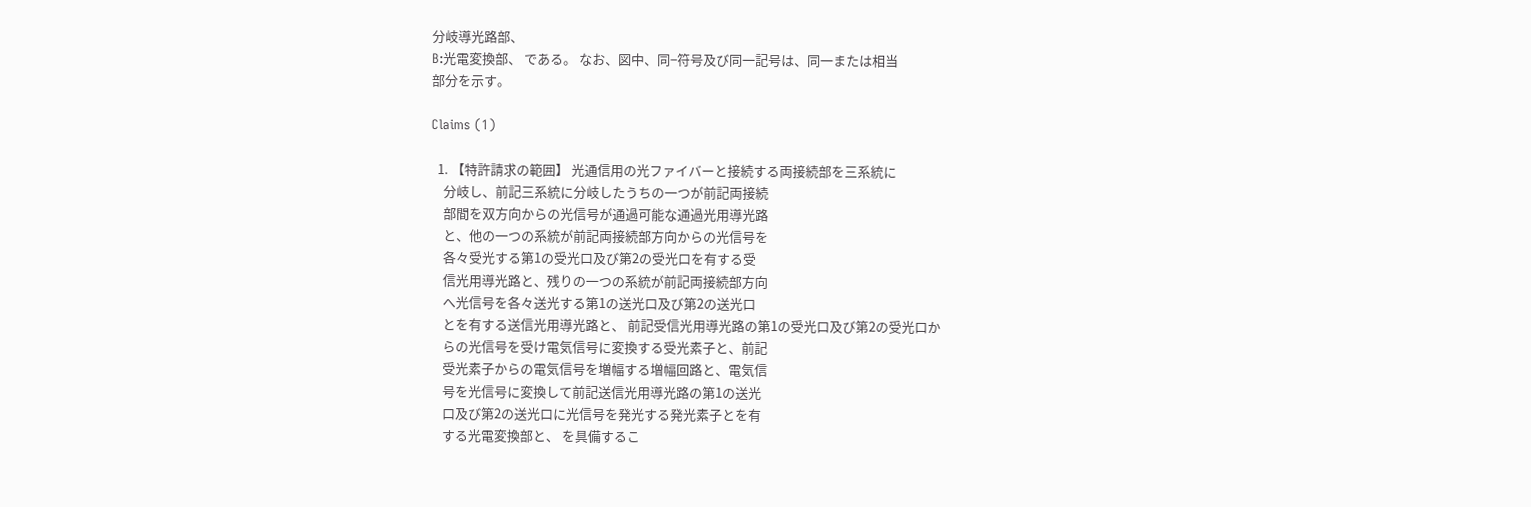分岐導光路部、
B:光電変換部、 である。 なお、図中、同−符号及び同一記号は、同一または相当
部分を示す。

Claims (1)

  1. 【特許請求の範囲】 光通信用の光ファイバーと接続する両接続部を三系統に
    分岐し、前記三系統に分岐したうちの一つが前記両接続
    部間を双方向からの光信号が通過可能な通過光用導光路
    と、他の一つの系統が前記両接続部方向からの光信号を
    各々受光する第1の受光口及び第2の受光口を有する受
    信光用導光路と、残りの一つの系統が前記両接続部方向
    へ光信号を各々送光する第1の送光口及び第2の送光口
    とを有する送信光用導光路と、 前記受信光用導光路の第1の受光口及び第2の受光口か
    らの光信号を受け電気信号に変換する受光素子と、前記
    受光素子からの電気信号を増幅する増幅回路と、電気信
    号を光信号に変換して前記送信光用導光路の第1の送光
    口及び第2の送光口に光信号を発光する発光素子とを有
    する光電変換部と、 を具備するこ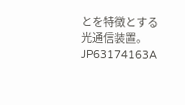とを特徴とする光通信装置。
JP63174163A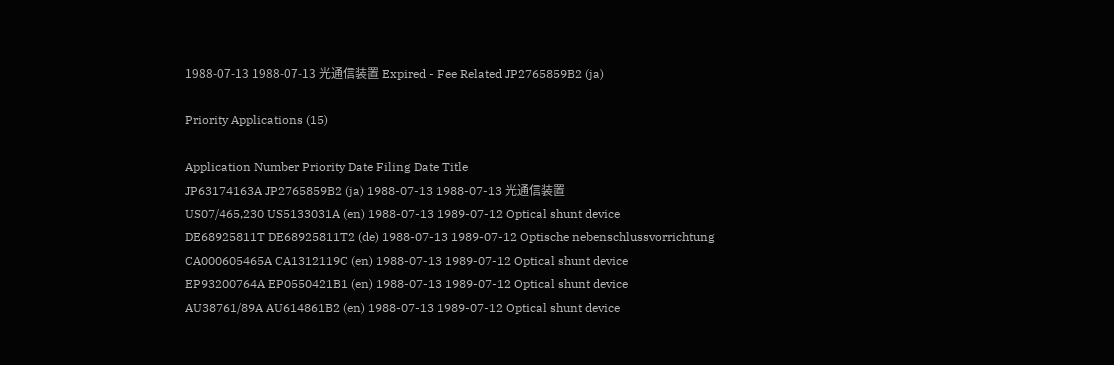1988-07-13 1988-07-13 光通信装置 Expired - Fee Related JP2765859B2 (ja)

Priority Applications (15)

Application Number Priority Date Filing Date Title
JP63174163A JP2765859B2 (ja) 1988-07-13 1988-07-13 光通信装置
US07/465,230 US5133031A (en) 1988-07-13 1989-07-12 Optical shunt device
DE68925811T DE68925811T2 (de) 1988-07-13 1989-07-12 Optische nebenschlussvorrichtung
CA000605465A CA1312119C (en) 1988-07-13 1989-07-12 Optical shunt device
EP93200764A EP0550421B1 (en) 1988-07-13 1989-07-12 Optical shunt device
AU38761/89A AU614861B2 (en) 1988-07-13 1989-07-12 Optical shunt device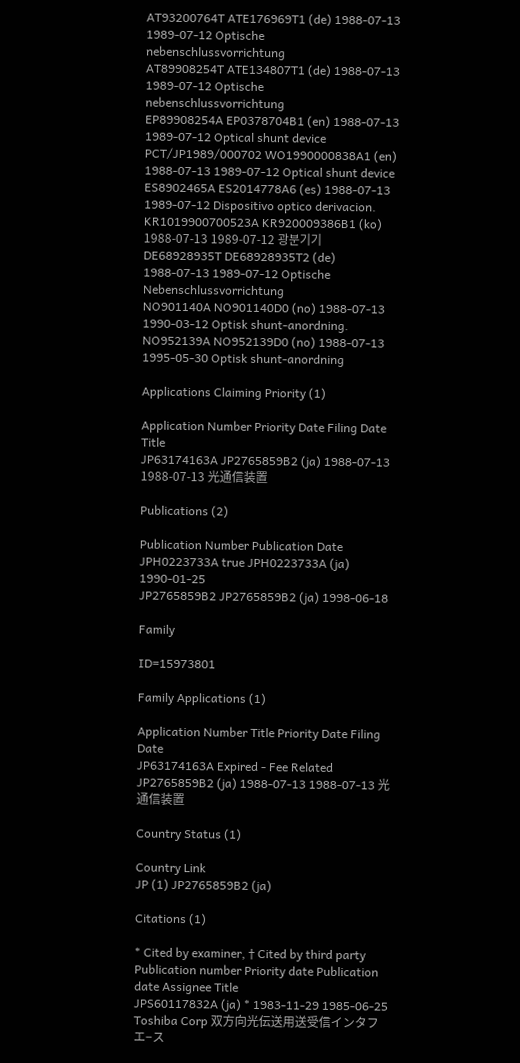AT93200764T ATE176969T1 (de) 1988-07-13 1989-07-12 Optische nebenschlussvorrichtung
AT89908254T ATE134807T1 (de) 1988-07-13 1989-07-12 Optische nebenschlussvorrichtung
EP89908254A EP0378704B1 (en) 1988-07-13 1989-07-12 Optical shunt device
PCT/JP1989/000702 WO1990000838A1 (en) 1988-07-13 1989-07-12 Optical shunt device
ES8902465A ES2014778A6 (es) 1988-07-13 1989-07-12 Dispositivo optico derivacion.
KR1019900700523A KR920009386B1 (ko) 1988-07-13 1989-07-12 광분기기
DE68928935T DE68928935T2 (de) 1988-07-13 1989-07-12 Optische Nebenschlussvorrichtung
NO901140A NO901140D0 (no) 1988-07-13 1990-03-12 Optisk shunt-anordning.
NO952139A NO952139D0 (no) 1988-07-13 1995-05-30 Optisk shunt-anordning

Applications Claiming Priority (1)

Application Number Priority Date Filing Date Title
JP63174163A JP2765859B2 (ja) 1988-07-13 1988-07-13 光通信装置

Publications (2)

Publication Number Publication Date
JPH0223733A true JPH0223733A (ja) 1990-01-25
JP2765859B2 JP2765859B2 (ja) 1998-06-18

Family

ID=15973801

Family Applications (1)

Application Number Title Priority Date Filing Date
JP63174163A Expired - Fee Related JP2765859B2 (ja) 1988-07-13 1988-07-13 光通信装置

Country Status (1)

Country Link
JP (1) JP2765859B2 (ja)

Citations (1)

* Cited by examiner, † Cited by third party
Publication number Priority date Publication date Assignee Title
JPS60117832A (ja) * 1983-11-29 1985-06-25 Toshiba Corp 双方向光伝送用送受信インタフエ−ス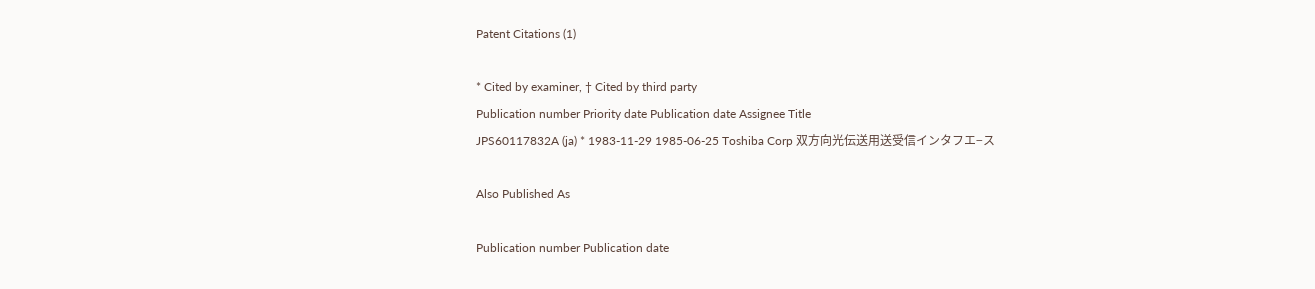Patent Citations (1)

* Cited by examiner, † Cited by third party
Publication number Priority date Publication date Assignee Title
JPS60117832A (ja) * 1983-11-29 1985-06-25 Toshiba Corp 双方向光伝送用送受信インタフエ−ス

Also Published As

Publication number Publication date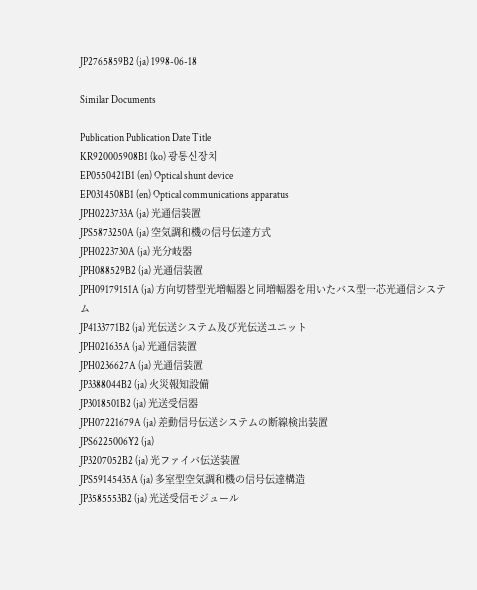JP2765859B2 (ja) 1998-06-18

Similar Documents

Publication Publication Date Title
KR920005908B1 (ko) 광통신장치
EP0550421B1 (en) Optical shunt device
EP0314508B1 (en) Optical communications apparatus
JPH0223733A (ja) 光通信装置
JPS5873250A (ja) 空気調和機の信号伝達方式
JPH0223730A (ja) 光分岐器
JPH088529B2 (ja) 光通信装置
JPH09179151A (ja) 方向切替型光増幅器と同増幅器を用いたバス型一芯光通信システム
JP4133771B2 (ja) 光伝送システム及び光伝送ユニット
JPH021635A (ja) 光通信装置
JPH0236627A (ja) 光通信装置
JP3388044B2 (ja) 火災報知設備
JP3018501B2 (ja) 光送受信器
JPH07221679A (ja) 差動信号伝送システムの断線検出装置
JPS6225006Y2 (ja)
JP3207052B2 (ja) 光ファイバ伝送装置
JPS59145435A (ja) 多室型空気調和機の信号伝達構造
JP3585553B2 (ja) 光送受信モジュール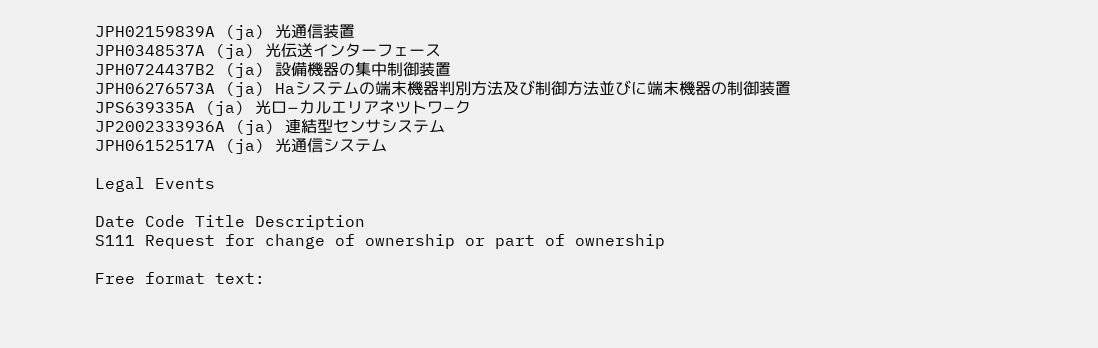JPH02159839A (ja) 光通信装置
JPH0348537A (ja) 光伝送インターフェース
JPH0724437B2 (ja) 設備機器の集中制御装置
JPH06276573A (ja) Haシステムの端末機器判別方法及び制御方法並びに端末機器の制御装置
JPS639335A (ja) 光ロ−カルエリアネツトワ−ク
JP2002333936A (ja) 連結型センサシステム
JPH06152517A (ja) 光通信システム

Legal Events

Date Code Title Description
S111 Request for change of ownership or part of ownership

Free format text: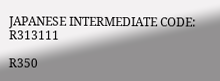JAPANESE INTERMEDIATE CODE: R313111

R350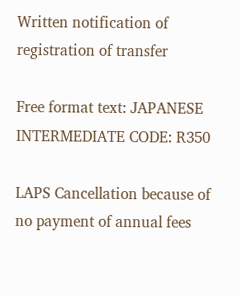Written notification of registration of transfer

Free format text: JAPANESE INTERMEDIATE CODE: R350

LAPS Cancellation because of no payment of annual fees